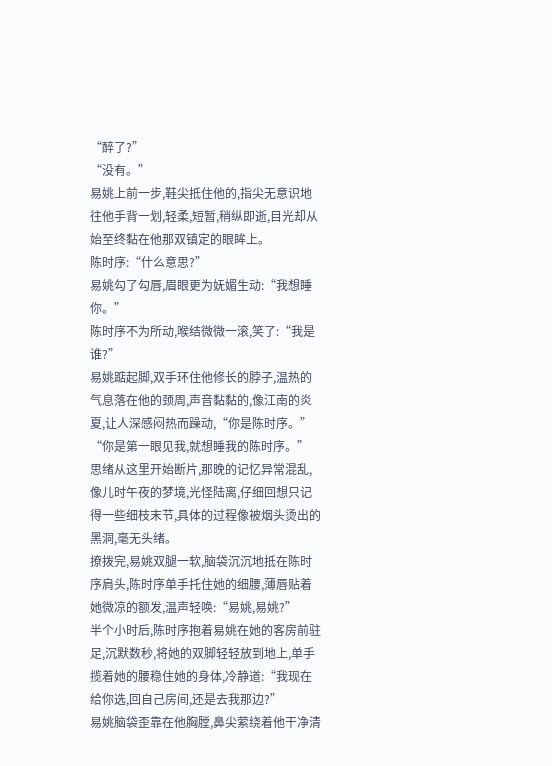“醉了?”
“没有。”
易姚上前一步,鞋尖抵住他的,指尖无意识地往他手背一划,轻柔,短暂,稍纵即逝,目光却从始至终黏在他那双镇定的眼眸上。
陈时序:“什么意思?”
易姚勾了勾唇,眉眼更为妩媚生动:“我想睡你。”
陈时序不为所动,喉结微微一滚,笑了:“我是谁?”
易姚踮起脚,双手环住他修长的脖子,温热的气息落在他的颈周,声音黏黏的,像江南的炎夏,让人深感闷热而躁动,“你是陈时序。”
“你是第一眼见我,就想睡我的陈时序。”
思绪从这里开始断片,那晚的记忆异常混乱,像儿时午夜的梦境,光怪陆离,仔细回想只记得一些细枝末节,具体的过程像被烟头烫出的黑洞,毫无头绪。
撩拨完,易姚双腿一软,脑袋沉沉地抵在陈时序肩头,陈时序单手托住她的细腰,薄唇贴着她微凉的额发,温声轻唤:“易姚,易姚?”
半个小时后,陈时序抱着易姚在她的客房前驻足,沉默数秒,将她的双脚轻轻放到地上,单手揽着她的腰稳住她的身体,冷静道:“我现在给你选,回自己房间,还是去我那边?”
易姚脑袋歪靠在他胸膛,鼻尖萦绕着他干净清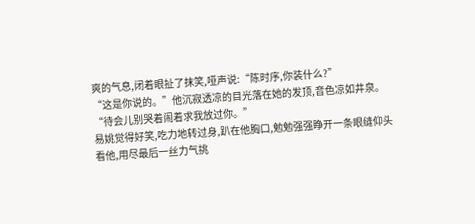爽的气息,闭着眼扯了抹笑,哑声说:“陈时序,你装什么?”
“这是你说的。”他沉寂透凉的目光落在她的发顶,音色凉如井泉。“待会儿别哭着闹着求我放过你。”
易姚觉得好笑,吃力地转过身,趴在他胸口,勉勉强强睁开一条眼缝仰头看他,用尽最后一丝力气挑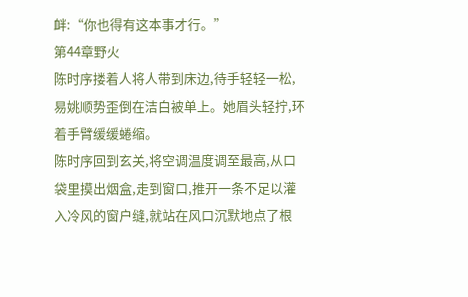衅:“你也得有这本事才行。”
第44章野火
陈时序搂着人将人带到床边,待手轻轻一松,易姚顺势歪倒在洁白被单上。她眉头轻拧,环着手臂缓缓蜷缩。
陈时序回到玄关,将空调温度调至最高,从口袋里摸出烟盒,走到窗口,推开一条不足以灌入冷风的窗户缝,就站在风口沉默地点了根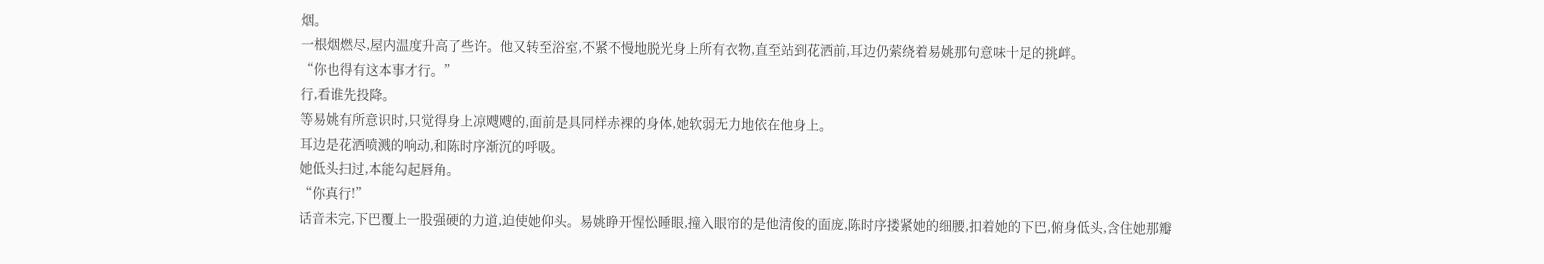烟。
一根烟燃尽,屋内温度升高了些许。他又转至浴室,不紧不慢地脱光身上所有衣物,直至站到花洒前,耳边仍萦绕着易姚那句意味十足的挑衅。
“你也得有这本事才行。”
行,看谁先投降。
等易姚有所意识时,只觉得身上凉飕飕的,面前是具同样赤裸的身体,她软弱无力地依在他身上。
耳边是花洒喷溅的响动,和陈时序渐沉的呼吸。
她低头扫过,本能勾起唇角。
“你真行!”
话音未完,下巴覆上一股强硬的力道,迫使她仰头。易姚睁开惺忪睡眼,撞入眼帘的是他清俊的面庞,陈时序搂紧她的细腰,扣着她的下巴,俯身低头,含住她那瓣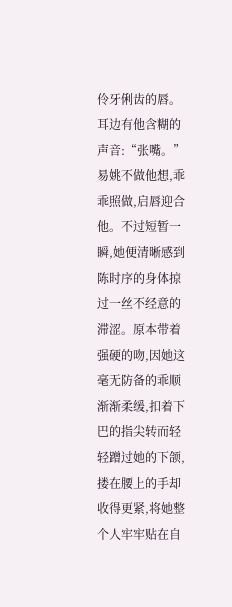伶牙俐齿的唇。
耳边有他含糊的声音:“张嘴。”
易姚不做他想,乖乖照做,启唇迎合他。不过短暂一瞬,她便清晰感到陈时序的身体掠过一丝不经意的滞涩。原本带着强硬的吻,因她这毫无防备的乖顺渐渐柔缓,扣着下巴的指尖转而轻轻蹭过她的下颌,搂在腰上的手却收得更紧,将她整个人牢牢贴在自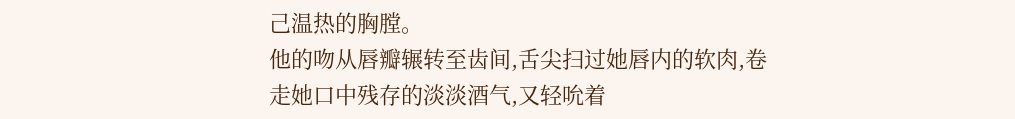己温热的胸膛。
他的吻从唇瓣辗转至齿间,舌尖扫过她唇内的软肉,卷走她口中残存的淡淡酒气,又轻吮着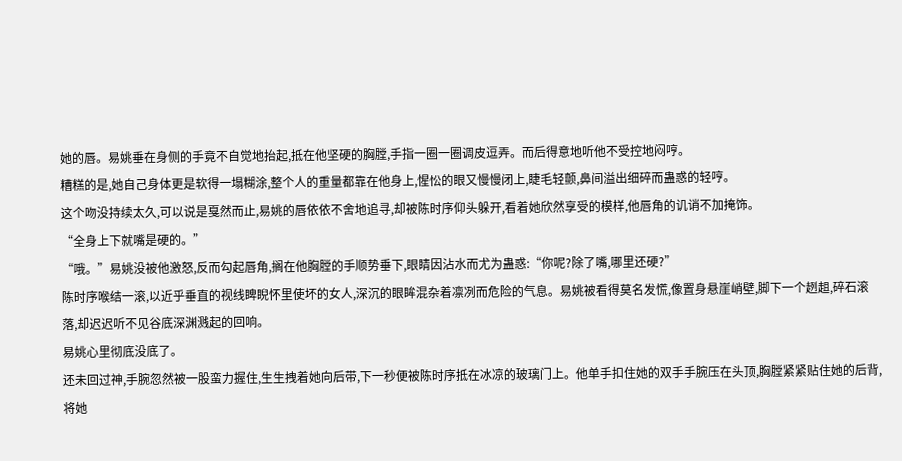她的唇。易姚垂在身侧的手竟不自觉地抬起,抵在他坚硬的胸膛,手指一圈一圈调皮逗弄。而后得意地听他不受控地闷哼。
糟糕的是,她自己身体更是软得一塌糊涂,整个人的重量都靠在他身上,惺忪的眼又慢慢闭上,睫毛轻颤,鼻间溢出细碎而蛊惑的轻哼。
这个吻没持续太久,可以说是戛然而止,易姚的唇依依不舍地追寻,却被陈时序仰头躲开,看着她欣然享受的模样,他唇角的讥诮不加掩饰。
“全身上下就嘴是硬的。”
“哦。”易姚没被他激怒,反而勾起唇角,搁在他胸膛的手顺势垂下,眼睛因沾水而尤为蛊惑:“你呢?除了嘴,哪里还硬?”
陈时序喉结一滚,以近乎垂直的视线睥睨怀里使坏的女人,深沉的眼眸混杂着凛冽而危险的气息。易姚被看得莫名发慌,像置身悬崖峭壁,脚下一个趔趄,碎石滚落,却迟迟听不见谷底深渊溅起的回响。
易姚心里彻底没底了。
还未回过神,手腕忽然被一股蛮力握住,生生拽着她向后带,下一秒便被陈时序抵在冰凉的玻璃门上。他单手扣住她的双手手腕压在头顶,胸膛紧紧贴住她的后背,将她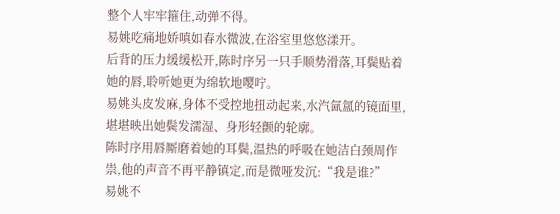整个人牢牢箍住,动弹不得。
易姚吃痛地娇嗔如春水微波,在浴室里悠悠漾开。
后背的压力缓缓松开,陈时序另一只手顺势滑落,耳鬓贴着她的唇,聆听她更为绵软地嘤咛。
易姚头皮发麻,身体不受控地扭动起来,水汽氤氲的镜面里,堪堪映出她鬓发濡湿、身形轻颤的轮廓。
陈时序用唇厮磨着她的耳鬓,温热的呼吸在她洁白颈周作祟,他的声音不再平静镇定,而是微哑发沉:“我是谁?”
易姚不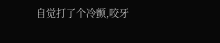自觉打了个冷颤,咬牙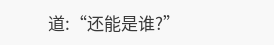道:“还能是谁?”